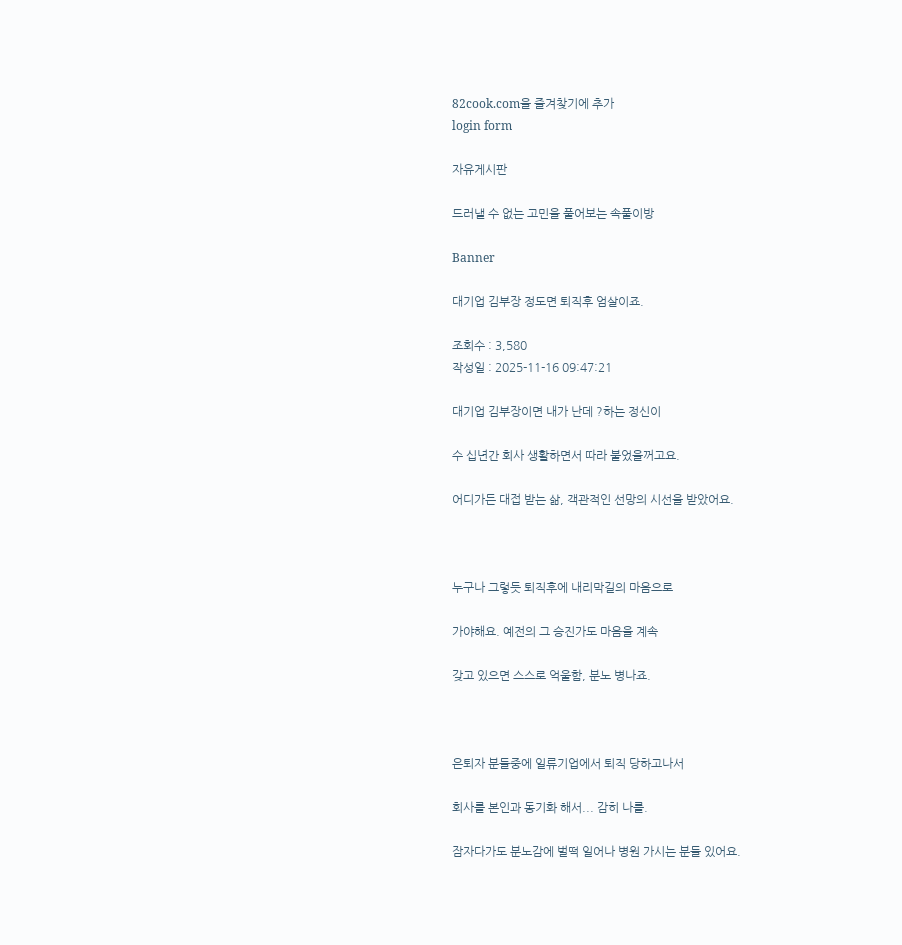82cook.com을 즐겨찾기에 추가
login form

자유게시판

드러낼 수 없는 고민을 풀어보는 속풀이방

Banner

대기업 김부장 정도면 퇴직후 엄살이죠.

조회수 : 3,580
작성일 : 2025-11-16 09:47:21

대기업 김부장이면 내가 난데 ?하는 정신이

수 십년간 회사 생활하면서 따라 붙었을꺼고요.

어디가든 대접 받는 삶, 객관적인 선망의 시선을 받았어요.



누구나 그렇듯 퇴직후에 내리막길의 마음으로

가야해요. 예전의 그 승진가도 마음을 계속

갖고 있으면 스스로 억울함, 분노 병나죠.



은퇴자 분들중에 일류기업에서 퇴직 당하고나서

회사를 본인과 동기화 해서... 감히 나를.

잠자다가도 분노감에 벌떡 일어나 병원 가시는 분들 있어요.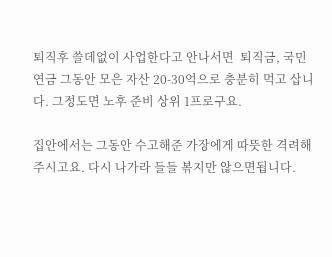퇴직후 쓸데없이 사업한다고 안나서면  퇴직금, 국민 연금 그동안 모은 자산 20-30억으로 충분히 먹고 삽니다. 그정도면 노후 준비 상위 1프로구요.

집안에서는 그동안 수고해준 가장에게 따뜻한 격려해주시고요. 다시 나가라 들들 볶지만 않으면됩니다.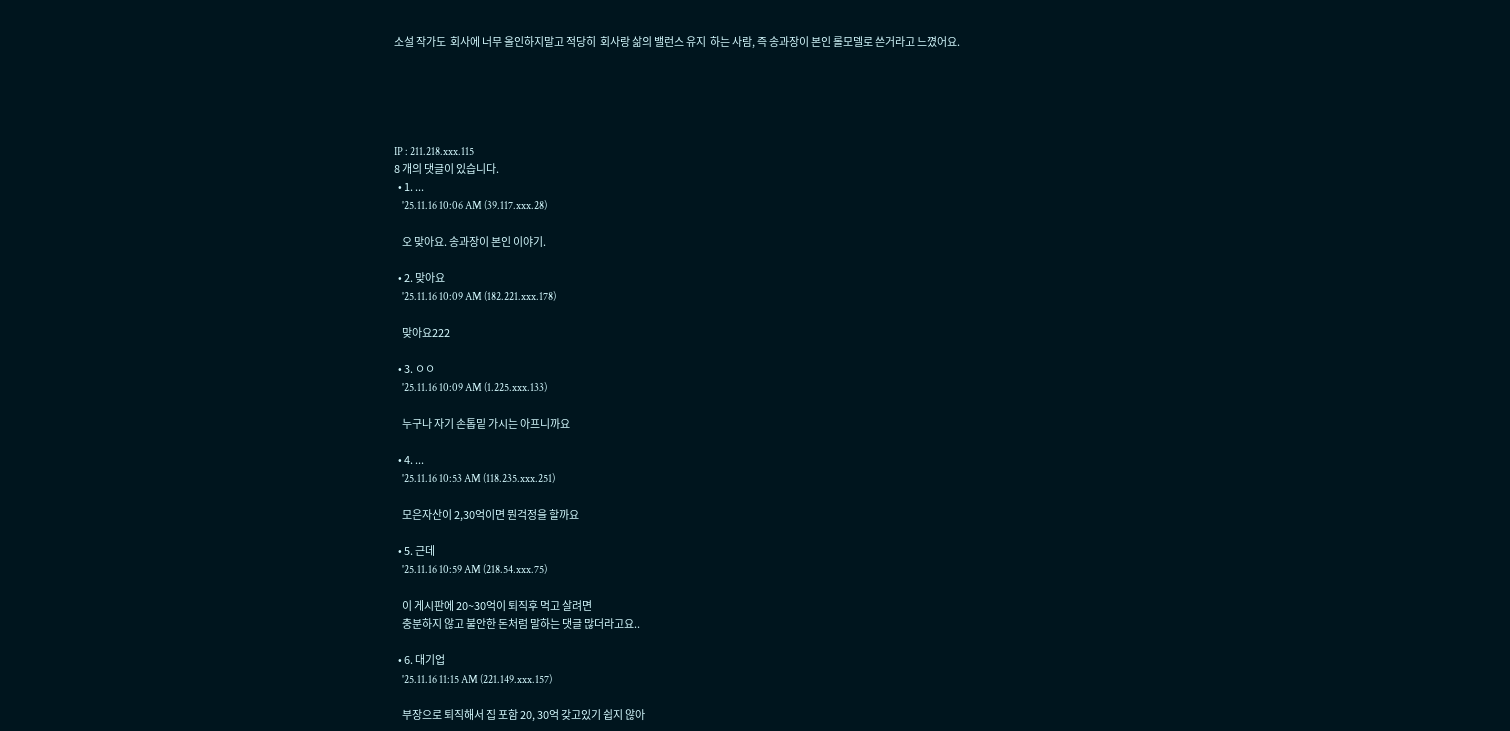소설 작가도  회사에 너무 올인하지말고 적당히  회사랑 삶의 밸런스 유지  하는 사람, 즉 송과장이 본인 롤모델로 쓴거라고 느꼈어요.





IP : 211.218.xxx.115
8 개의 댓글이 있습니다.
  • 1. ...
    '25.11.16 10:06 AM (39.117.xxx.28)

    오 맞아요. 송과장이 본인 이야기.

  • 2. 맞아요
    '25.11.16 10:09 AM (182.221.xxx.178)

    맞아요222

  • 3. ㅇㅇ
    '25.11.16 10:09 AM (1.225.xxx.133)

    누구나 자기 손톱밑 가시는 아프니까요

  • 4. ...
    '25.11.16 10:53 AM (118.235.xxx.251)

    모은자산이 2,30억이면 뭔걱정을 할까요

  • 5. 근데
    '25.11.16 10:59 AM (218.54.xxx.75)

    이 게시판에 20~30억이 퇴직후 먹고 살려면
    충분하지 않고 불안한 돈처럼 말하는 댓글 많더라고요..

  • 6. 대기업
    '25.11.16 11:15 AM (221.149.xxx.157)

    부장으로 퇴직해서 집 포함 20, 30억 갖고있기 쉽지 않아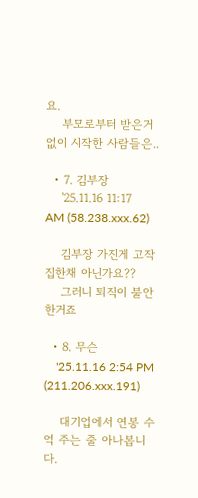요.
    부모로부터 받은거 없이 시작한 사람들은..

  • 7. 김부장
    '25.11.16 11:17 AM (58.238.xxx.62)

    김부장 가진게 고작 집한채 아닌가요??
    그러니 퇴직이 불안한거죠

  • 8. 무슨
    '25.11.16 2:54 PM (211.206.xxx.191)

    대기업에서 연봉 수억 주는 줄 아나봅니다.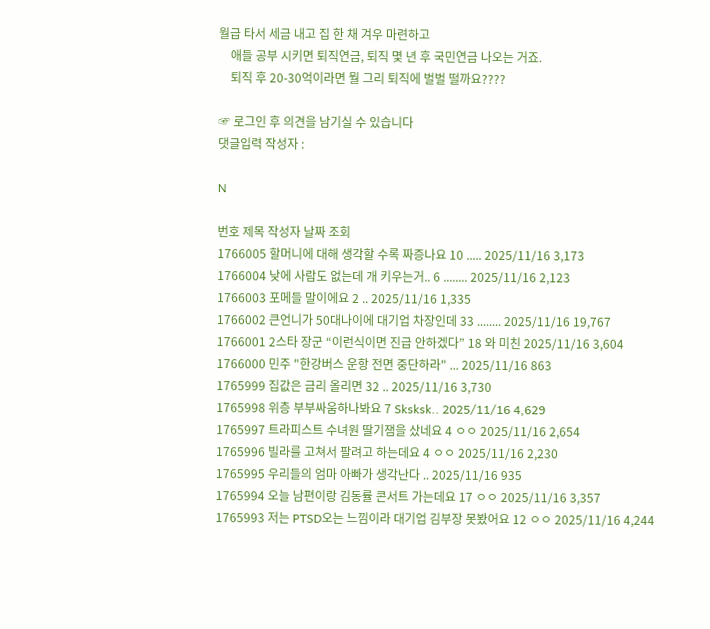월급 타서 세금 내고 집 한 채 겨우 마련하고
    애들 공부 시키면 퇴직연금, 퇴직 몇 년 후 국민연금 나오는 거죠.
    퇴직 후 20-30억이라면 뭘 그리 퇴직에 벌벌 떨까요????

☞ 로그인 후 의견을 남기실 수 있습니다
댓글입력 작성자 :

N

번호 제목 작성자 날짜 조회
1766005 할머니에 대해 생각할 수록 짜증나요 10 ..... 2025/11/16 3,173
1766004 낮에 사람도 없는데 개 키우는거.. 6 ........ 2025/11/16 2,123
1766003 포메들 말이에요 2 .. 2025/11/16 1,335
1766002 큰언니가 50대나이에 대기업 차장인데 33 ........ 2025/11/16 19,767
1766001 2스타 장군 “이런식이면 진급 안하겠다” 18 와 미친 2025/11/16 3,604
1766000 민주 "한강버스 운항 전면 중단하라" ... 2025/11/16 863
1765999 집값은 금리 올리면 32 .. 2025/11/16 3,730
1765998 위층 부부싸움하나봐요 7 Sksksk.. 2025/11/16 4,629
1765997 트라피스트 수녀원 딸기잼을 샀네요 4 ㅇㅇ 2025/11/16 2,654
1765996 빌라를 고쳐서 팔려고 하는데요 4 ㅇㅇ 2025/11/16 2,230
1765995 우리들의 엄마 아빠가 생각난다 .. 2025/11/16 935
1765994 오늘 남편이랑 김동률 콘서트 가는데요 17 ㅇㅇ 2025/11/16 3,357
1765993 저는 PTSD오는 느낌이라 대기업 김부장 못봤어요 12 ㅇㅇ 2025/11/16 4,244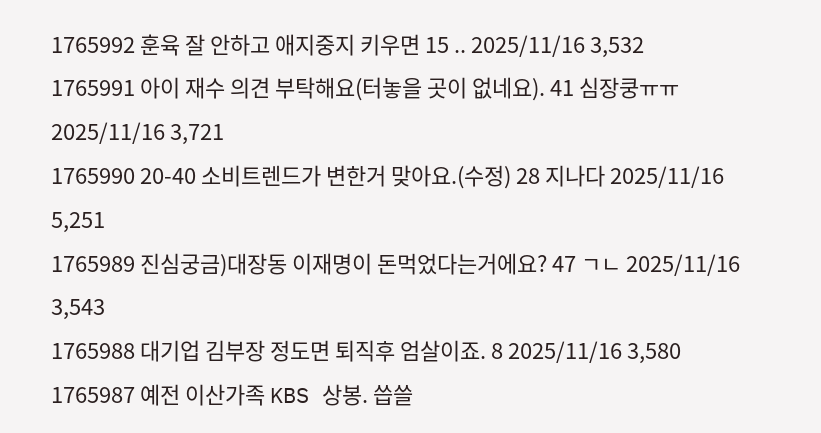1765992 훈육 잘 안하고 애지중지 키우면 15 .. 2025/11/16 3,532
1765991 아이 재수 의견 부탁해요(터놓을 곳이 없네요). 41 심장쿵ㅠㅠ 2025/11/16 3,721
1765990 20-40 소비트렌드가 변한거 맞아요.(수정) 28 지나다 2025/11/16 5,251
1765989 진심궁금)대장동 이재명이 돈먹었다는거에요? 47 ㄱㄴ 2025/11/16 3,543
1765988 대기업 김부장 정도면 퇴직후 엄살이죠. 8 2025/11/16 3,580
1765987 예전 이산가족 KBS 상봉. 씁쓸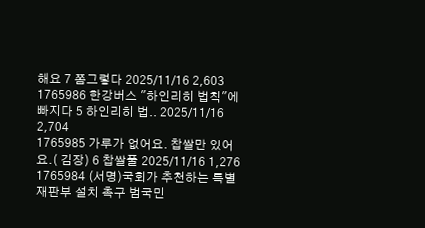해요 7 쫌그렇다 2025/11/16 2,603
1765986 한강버스 "하인리히 법칙"에 빠지다 5 하인리히 법.. 2025/11/16 2,704
1765985 가루가 없어요. 찹쌀만 있어요.( 김장) 6 찹쌀풀 2025/11/16 1,276
1765984 (서명)국회가 추천하는 특별재판부 설치 촉구 범국민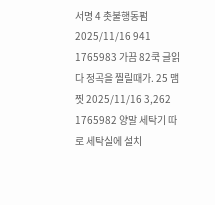서명 4 촛불행동펌 2025/11/16 941
1765983 가끔 82쿡 글읽다 정곡을 찔릴때가. 25 맴찟 2025/11/16 3,262
1765982 양말 세탁기 따로 세탁실에 설치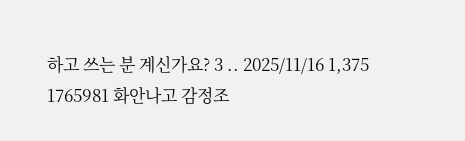하고 쓰는 분 계신가요? 3 .. 2025/11/16 1,375
1765981 화안나고 감정조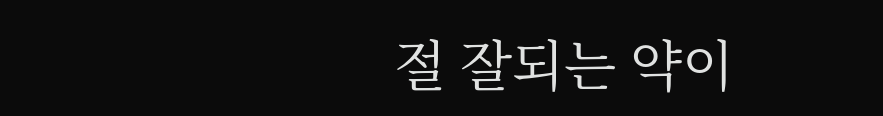절 잘되는 약이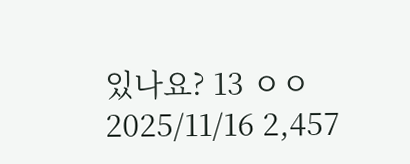있나요? 13 ㅇㅇ 2025/11/16 2,457